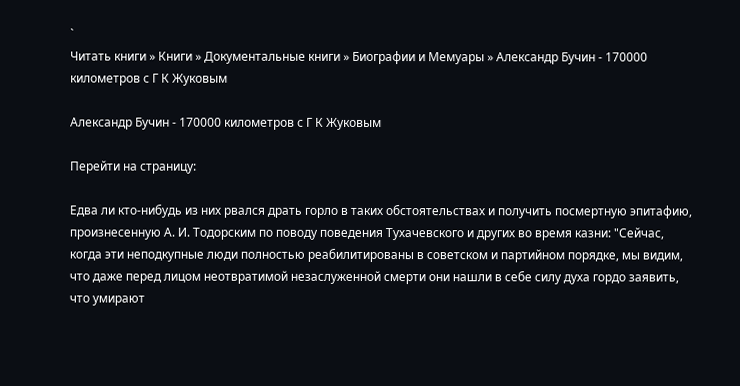`
Читать книги » Книги » Документальные книги » Биографии и Мемуары » Александр Бучин - 170000 километров с Г К Жуковым

Александр Бучин - 170000 километров с Г К Жуковым

Перейти на страницу:

Едва ли кто-нибудь из них рвался драть горло в таких обстоятельствах и получить посмертную эпитафию, произнесенную А. И. Тодорским по поводу поведения Тухачевского и других во время казни: "Сейчас, когда эти неподкупные люди полностью реабилитированы в советском и партийном порядке, мы видим, что даже перед лицом неотвратимой незаслуженной смерти они нашли в себе силу духа гордо заявить, что умирают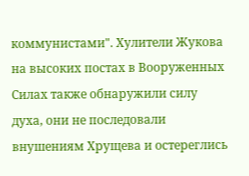коммунистами". Хулители Жукова на высоких постах в Вооруженных Силах также обнаружили силу духа, они не последовали внушениям Хрущева и остереглись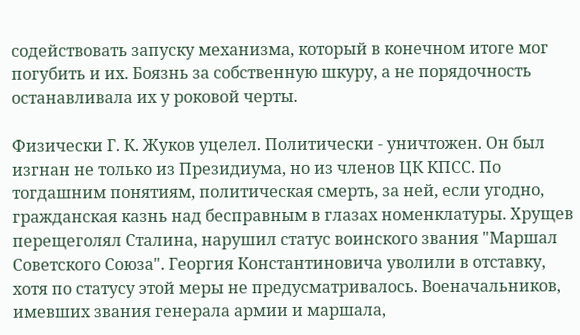содействовать запуску механизма, который в конечном итоге мог погубить и их. Боязнь за собственную шкуру, а не порядочность останавливала их у роковой черты.

Физически Г. К. Жуков уцелел. Политически - уничтожен. Он был изгнан не только из Президиума, но из членов ЦК КПСС. По тогдашним понятиям, политическая смерть, за ней, если угодно, гражданская казнь над бесправным в глазах номенклатуры. Хрущев перещеголял Сталина, нарушил статус воинского звания "Маршал Советского Союза". Георгия Константиновича уволили в отставку, хотя по статусу этой меры не предусматривалось. Военачальников, имевших звания генерала армии и маршала,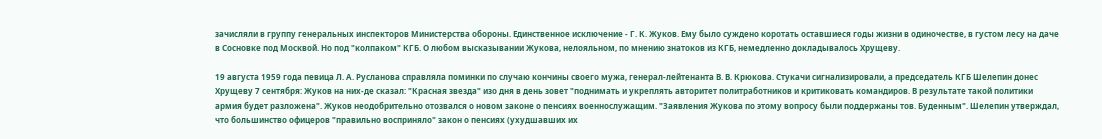зачисляли в группу генеральных инспекторов Министерства обороны. Единственное исключение - Г. К. Жуков. Ему было суждено коротать оставшиеся годы жизни в одиночестве, в густом лесу на даче в Сосновке под Москвой. Но под "колпаком" КГБ. О любом высказывании Жукова, нелояльном, по мнению знатоков из КГБ, немедленно докладывалось Хрущеву.

19 августа 1959 года певица Л. А. Русланова справляла поминки по случаю кончины своего мужа, генерал-лейтенанта В. В. Крюкова. Стукачи сигнализировали, а председатель КГБ Шелепин донес Хрущеву 7 сентября: Жуков на них-де сказал: "Красная звезда" изо дня в день зовет "поднимать и укреплять авторитет политработников и критиковать командиров. В результате такой политики армия будет разложена". Жуков неодобрительно отозвался о новом законе о пенсиях военнослужащим. "Заявления Жукова по этому вопросу были поддержаны тов. Буденным". Шелепин утверждал, что большинство офицеров "правильно восприняло" закон о пенсиях (ухудшавших их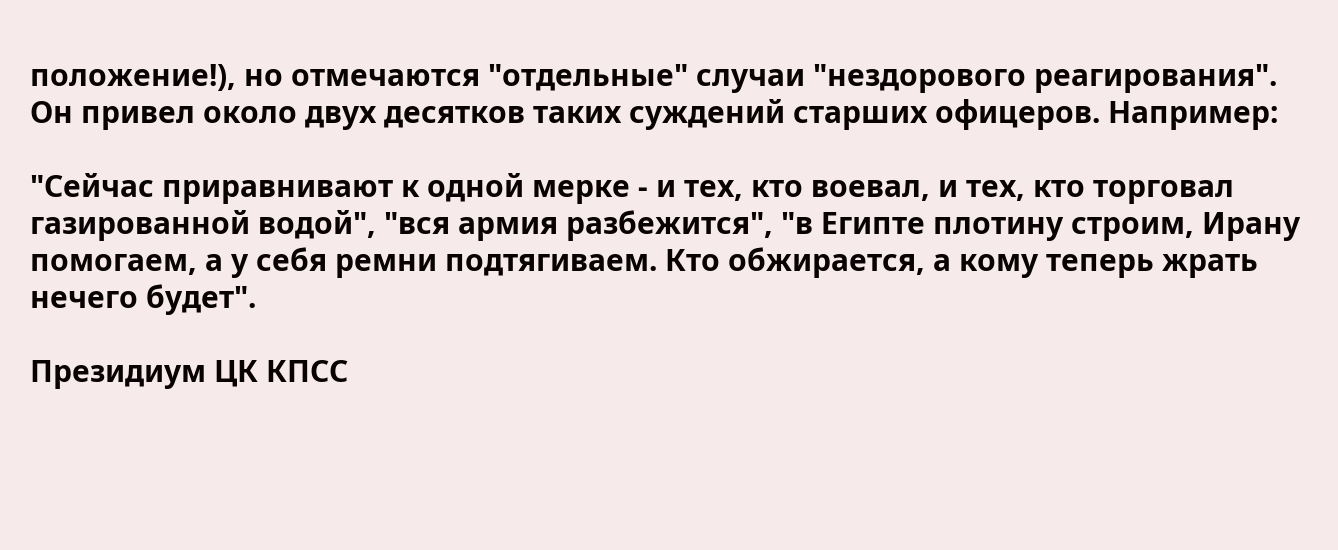положение!), но отмечаются "отдельные" случаи "нездорового реагирования". Он привел около двух десятков таких суждений старших офицеров. Например:

"Сейчас приравнивают к одной мерке - и тех, кто воевал, и тех, кто торговал газированной водой", "вся армия разбежится", "в Египте плотину строим, Ирану помогаем, а у себя ремни подтягиваем. Кто обжирается, а кому теперь жрать нечего будет".

Президиум ЦК КПСС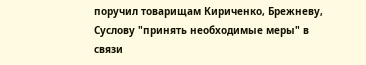поручил товарищам Кириченко, Брежневу, Суслову "принять необходимые меры" в связи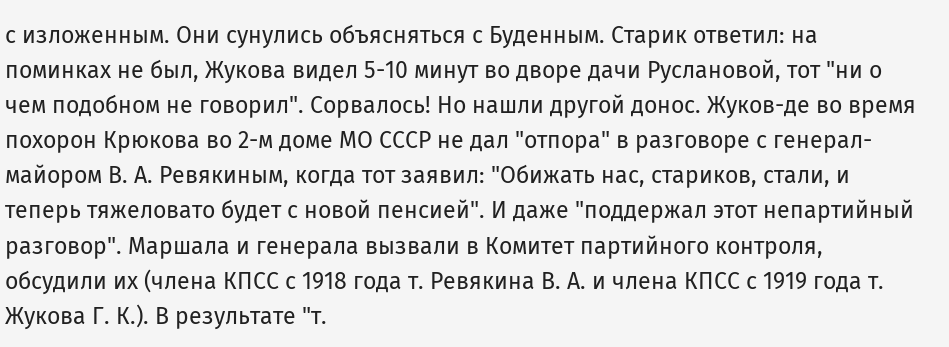с изложенным. Они сунулись объясняться с Буденным. Старик ответил: на поминках не был, Жукова видел 5-10 минут во дворе дачи Руслановой, тот "ни о чем подобном не говорил". Сорвалось! Но нашли другой донос. Жуков-де во время похорон Крюкова во 2-м доме МО СССР не дал "отпора" в разговоре с генерал-майором В. А. Ревякиным, когда тот заявил: "Обижать нас, стариков, стали, и теперь тяжеловато будет с новой пенсией". И даже "поддержал этот непартийный разговор". Маршала и генерала вызвали в Комитет партийного контроля, обсудили их (члена КПСС с 1918 года т. Ревякина В. А. и члена КПСС с 1919 года т. Жукова Г. К.). В результате "т.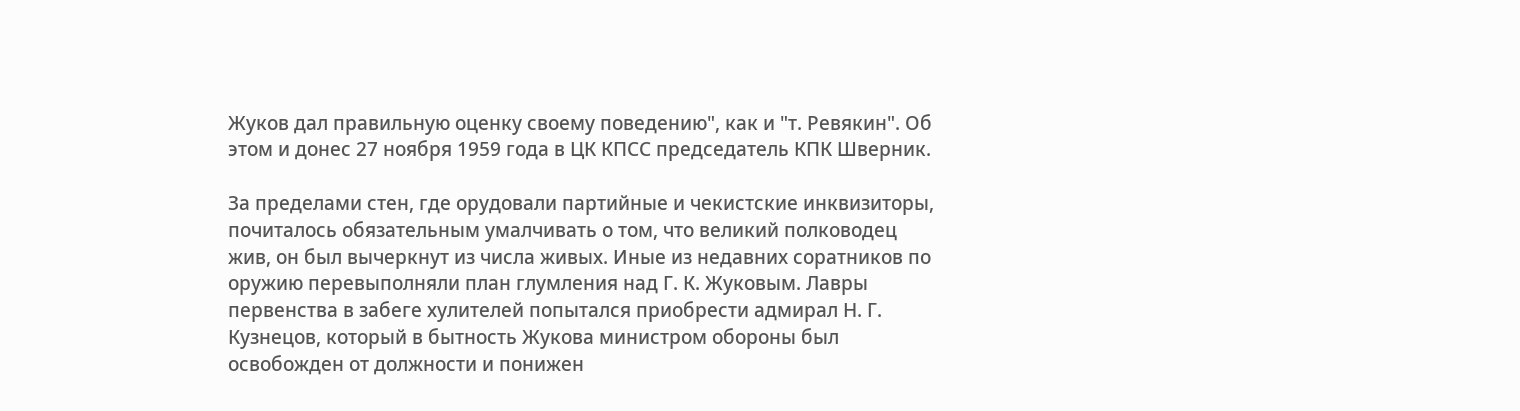Жуков дал правильную оценку своему поведению", как и "т. Ревякин". Об этом и донес 27 ноября 1959 года в ЦК КПСС председатель КПК Шверник.

За пределами стен, где орудовали партийные и чекистские инквизиторы, почиталось обязательным умалчивать о том, что великий полководец жив, он был вычеркнут из числа живых. Иные из недавних соратников по оружию перевыполняли план глумления над Г. К. Жуковым. Лавры первенства в забеге хулителей попытался приобрести адмирал Н. Г. Кузнецов, который в бытность Жукова министром обороны был освобожден от должности и понижен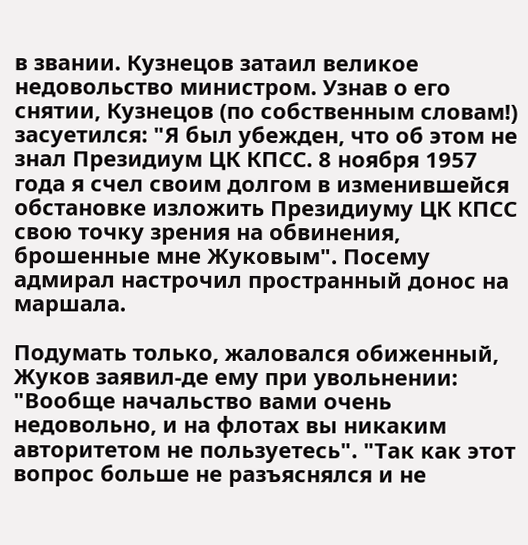в звании. Кузнецов затаил великое недовольство министром. Узнав о его снятии, Кузнецов (по собственным словам!) засуетился: "Я был убежден, что об этом не знал Президиум ЦК КПСС. 8 ноября 1957 года я счел своим долгом в изменившейся обстановке изложить Президиуму ЦК КПСС свою точку зрения на обвинения, брошенные мне Жуковым". Посему адмирал настрочил пространный донос на маршала.

Подумать только, жаловался обиженный, Жуков заявил-де ему при увольнении: "Вообще начальство вами очень недовольно, и на флотах вы никаким авторитетом не пользуетесь". "Так как этот вопрос больше не разъяснялся и не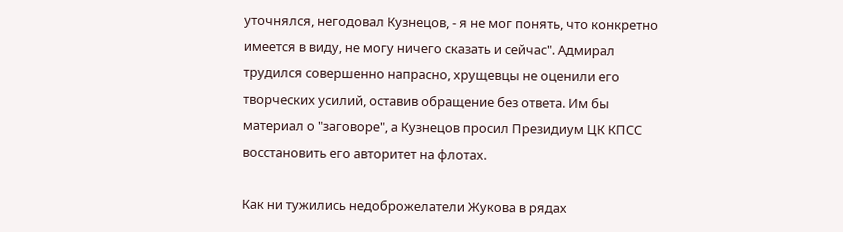уточнялся, негодовал Кузнецов, - я не мог понять, что конкретно имеется в виду, не могу ничего сказать и сейчас". Адмирал трудился совершенно напрасно, хрущевцы не оценили его творческих усилий, оставив обращение без ответа. Им бы материал о "заговоре", а Кузнецов просил Президиум ЦК КПСС восстановить его авторитет на флотах.

Как ни тужились недоброжелатели Жукова в рядах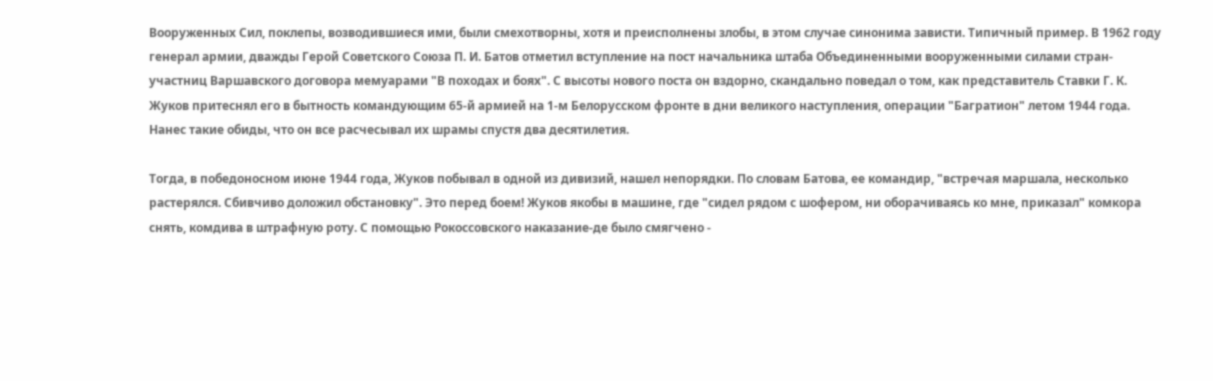Вооруженных Сил, поклепы, возводившиеся ими, были смехотворны, хотя и преисполнены злобы, в этом случае синонима зависти. Типичный пример. В 1962 году генерал армии, дважды Герой Советского Союза П. И. Батов отметил вступление на пост начальника штаба Объединенными вооруженными силами стран-участниц Варшавского договора мемуарами "В походах и боях". С высоты нового поста он вздорно, скандально поведал о том, как представитель Ставки Г. К. Жуков притеснял его в бытность командующим 65-й армией на 1-м Белорусском фронте в дни великого наступления, операции "Багратион" летом 1944 года. Нанес такие обиды, что он все расчесывал их шрамы спустя два десятилетия.

Тогда, в победоносном июне 1944 года, Жуков побывал в одной из дивизий, нашел непорядки. По словам Батова, ее командир, "встречая маршала, несколько растерялся. Сбивчиво доложил обстановку". Это перед боем! Жуков якобы в машине, где "сидел рядом с шофером, ни оборачиваясь ко мне, приказал" комкора снять, комдива в штрафную роту. С помощью Рокоссовского наказание-де было смягчено -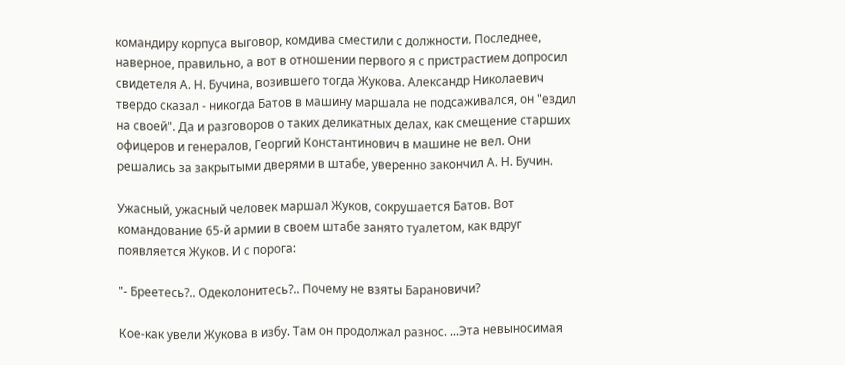командиру корпуса выговор, комдива сместили с должности. Последнее, наверное, правильно, а вот в отношении первого я с пристрастием допросил свидетеля А. Н. Бучина, возившего тогда Жукова. Александр Николаевич твердо сказал - никогда Батов в машину маршала не подсаживался, он "ездил на своей". Да и разговоров о таких деликатных делах, как смещение старших офицеров и генералов, Георгий Константинович в машине не вел. Они решались за закрытыми дверями в штабе, уверенно закончил А. Н. Бучин.

Ужасный, ужасный человек маршал Жуков, сокрушается Батов. Вот командование 65-й армии в своем штабе занято туалетом, как вдруг появляется Жуков. И с порога:

"- Бреетесь?.. Одеколонитесь?.. Почему не взяты Барановичи?

Кое-как увели Жукова в избу. Там он продолжал разнос. ...Эта невыносимая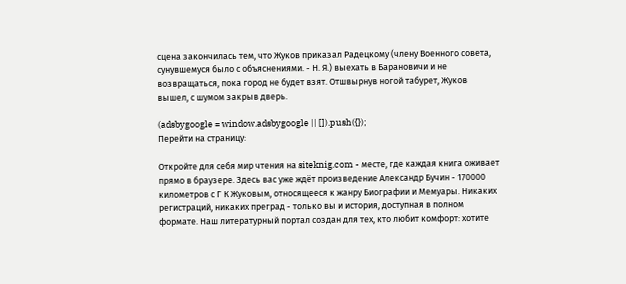сцена закончилась тем, что Жуков приказал Радецкому (члену Военного совета, сунувшемуся было с объяснениями. - Н. Я.) выехать в Барановичи и не возвращаться, пока город не будет взят. Отшвырнув ногой табурет, Жуков вышел, с шумом закрыв дверь.

(adsbygoogle = window.adsbygoogle || []).push({});
Перейти на страницу:

Откройте для себя мир чтения на siteknig.com - месте, где каждая книга оживает прямо в браузере. Здесь вас уже ждёт произведение Александр Бучин - 170000 километров с Г К Жуковым, относящееся к жанру Биографии и Мемуары. Никаких регистраций, никаких преград - только вы и история, доступная в полном формате. Наш литературный портал создан для тех, кто любит комфорт: хотите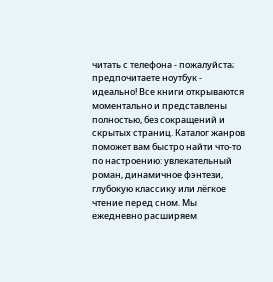читать с телефона - пожалуйста; предпочитаете ноутбук - идеально! Все книги открываются моментально и представлены полностью, без сокращений и скрытых страниц. Каталог жанров поможет вам быстро найти что-то по настроению: увлекательный роман, динамичное фэнтези, глубокую классику или лёгкое чтение перед сном. Мы ежедневно расширяем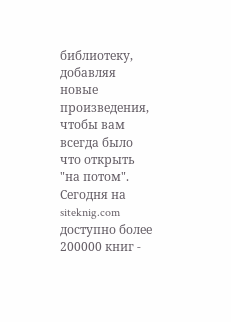библиотеку, добавляя новые произведения, чтобы вам всегда было что открыть "на потом". Сегодня на siteknig.com доступно более 200000 книг -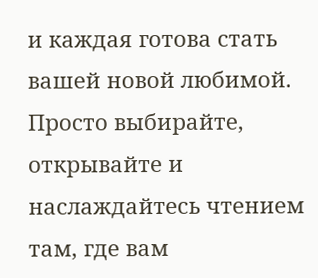и каждая готова стать вашей новой любимой. Просто выбирайте, открывайте и наслаждайтесь чтением там, где вам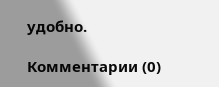удобно.

Комментарии (0)